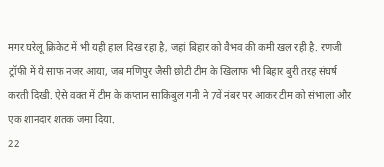मगर घरेलू क्रिकेट में भी यही हाल दिख रहा है, जहां बिहार को वैभव की कमी खल रही है. रणजी ट्रॉफी में ये साफ नजर आया, जब मणिपुर जैसी छोटी टीम के खिलाफ भी बिहार बुरी तरह संघर्ष करती दिखी. ऐसे वक्त में टीम के कप्तान साकिबुल गनी ने 7वें नंबर पर आकर टीम को संभाला और एक शानदार शतक जमा दिया.
22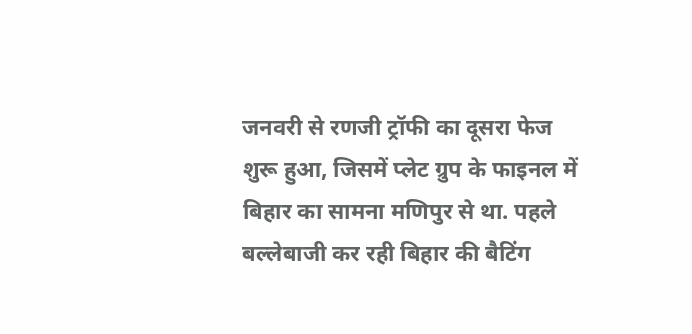जनवरी से रणजी ट्रॉफी का दूसरा फेज शुरू हुआ, जिसमें प्लेट ग्रुप के फाइनल में बिहार का सामना मणिपुर से था. पहले बल्लेबाजी कर रही बिहार की बैटिंग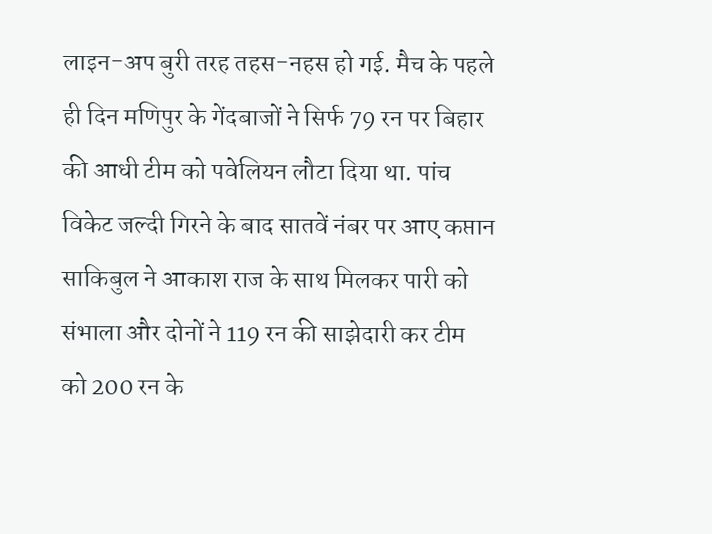लाइन-अप बुरी तरह तहस-नहस हो गई. मैच के पहले ही दिन मणिपुर के गेंदबाजों ने सिर्फ 79 रन पर बिहार की आधी टीम को पवेलियन लौटा दिया था. पांच विकेट जल्दी गिरने के बाद सातवें नंबर पर आए कप्तान साकिबुल ने आकाश राज के साथ मिलकर पारी को संभाला और दोनों ने 119 रन की साझेदारी कर टीम को 200 रन के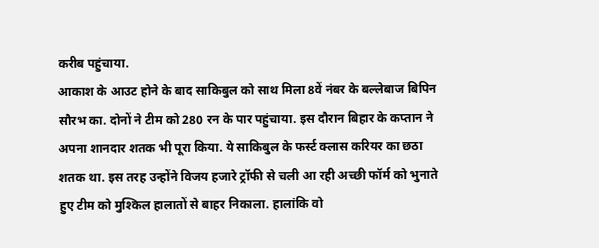करीब पहुंचाया.
आकाश के आउट होने के बाद साकिबुल को साथ मिला 8वें नंबर के बल्लेबाज बिपिन सौरभ का. दोनों ने टीम को 280 रन के पार पहुंचाया. इस दौरान बिहार के कप्तान ने अपना शानदार शतक भी पूरा किया. ये साकिबुल के फर्स्ट क्लास करियर का छठा शतक था. इस तरह उन्होंने विजय हजारे ट्रॉफी से चली आ रही अच्छी फॉर्म को भुनाते हुए टीम को मुश्किल हालातों से बाहर निकाला. हालांकि वो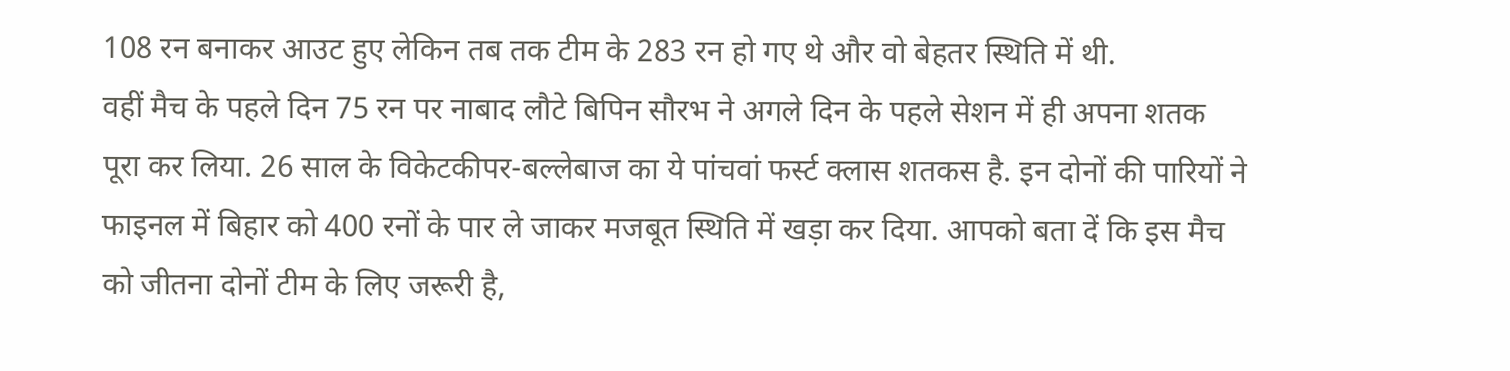108 रन बनाकर आउट हुए लेकिन तब तक टीम के 283 रन हो गए थे और वो बेहतर स्थिति में थी.
वहीं मैच के पहले दिन 75 रन पर नाबाद लौटे बिपिन सौरभ ने अगले दिन के पहले सेशन में ही अपना शतक पूरा कर लिया. 26 साल के विकेटकीपर-बल्लेबाज का ये पांचवां फर्स्ट क्लास शतकस है. इन दोनों की पारियों ने फाइनल में बिहार को 400 रनों के पार ले जाकर मजबूत स्थिति में खड़ा कर दिया. आपको बता दें कि इस मैच को जीतना दोनों टीम के लिए जरूरी है,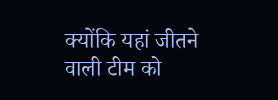क्योंकि यहां जीतने वाली टीम को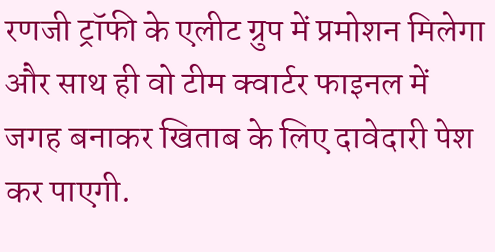रणजी ट्रॉफी के एलीट ग्रुप में प्रमोशन मिलेगा और साथ ही वो टीम क्वार्टर फाइनल में जगह बनाकर खिताब के लिए दावेदारी पेश कर पाएगी.